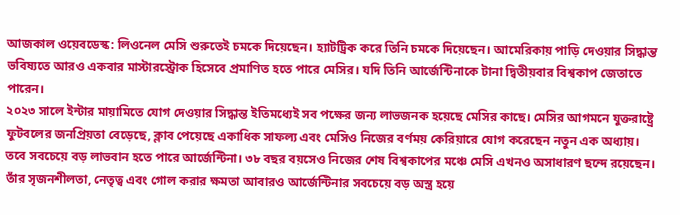আজকাল ওয়েবডেস্ক: লিওনেল মেসি শুরুতেই চমকে দিয়েছেন। হ্যাটট্রিক করে তিনি চমকে দিয়েছেন। আমেরিকায় পাড়ি দেওয়ার সিদ্ধান্ত ভবিষ্যতে আরও একবার মাস্টারস্ট্রোক হিসেবে প্রমাণিত হতে পারে মেসির। যদি তিনি আর্জেন্টিনাকে টানা দ্বিতীয়বার বিশ্বকাপ জেতাতে পারেন।
২০২৩ সালে ইন্টার মায়ামিতে যোগ দেওয়ার সিদ্ধান্ত ইতিমধ্যেই সব পক্ষের জন্য লাভজনক হয়েছে মেসির কাছে। মেসির আগমনে যুক্তরাষ্ট্রে ফুটবলের জনপ্রিয়তা বেড়েছে, ক্লাব পেয়েছে একাধিক সাফল্য এবং মেসিও নিজের বর্ণময় কেরিয়ারে যোগ করেছেন নতুন এক অধ্যায়।
তবে সবচেয়ে বড় লাভবান হতে পারে আর্জেন্টিনা। ৩৮ বছর বয়সেও নিজের শেষ বিশ্বকাপের মঞ্চে মেসি এখনও অসাধারণ ছন্দে রয়েছেন।
তাঁর সৃজনশীলতা, নেতৃত্ব এবং গোল করার ক্ষমতা আবারও আর্জেন্টিনার সবচেয়ে বড় অস্ত্র হয়ে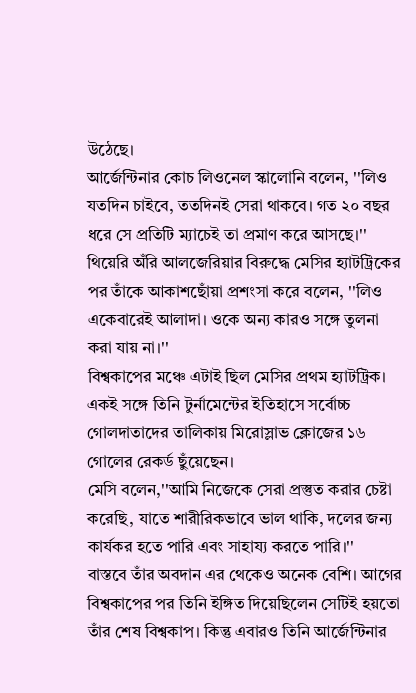উঠেছে।
আর্জেন্টিনার কোচ লিওনেল স্কালোনি বলেন, ''লিও যতদিন চাইবে, ততদিনই সেরা থাকবে। গত ২০ বছর ধরে সে প্রতিটি ম্যাচেই তা প্রমাণ করে আসছে।''
থিয়েরি অঁরি আলজেরিয়ার বিরুদ্ধে মেসির হ্যাটট্রিকের পর তাঁকে আকাশছোঁয়া প্রশংসা করে বলেন, ''লিও একেবারেই আলাদা। ওকে অন্য কারও সঙ্গে তুলনা করা যায় না।''
বিশ্বকাপের মঞ্চে এটাই ছিল মেসির প্রথম হ্যাটট্রিক। একই সঙ্গে তিনি টুর্নামেন্টের ইতিহাসে সর্বোচ্চ গোলদাতাদের তালিকায় মিরোস্লাভ ক্লোজের ১৬ গোলের রেকর্ড ছুঁয়েছেন।
মেসি বলেন,''আমি নিজেকে সেরা প্রস্তুত করার চেষ্টা করেছি, যাতে শারীরিকভাবে ভাল থাকি, দলের জন্য কার্যকর হতে পারি এবং সাহায্য করতে পারি।''
বাস্তবে তাঁর অবদান এর থেকেও অনেক বেশি। আগের বিশ্বকাপের পর তিনি ইঙ্গিত দিয়েছিলেন সেটিই হয়তো তাঁর শেষ বিশ্বকাপ। কিন্তু এবারও তিনি আর্জেন্টিনার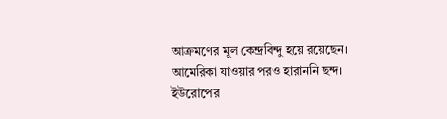আক্রমণের মূল কেন্দ্রবিন্দু হয়ে রয়েছেন।
আমেরিকা যাওয়ার পরও হারাননি ছন্দ।
ইউরোপের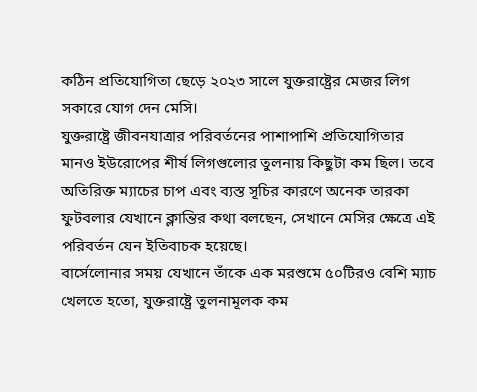কঠিন প্রতিযোগিতা ছেড়ে ২০২৩ সালে যুক্তরাষ্ট্রের মেজর লিগ সকারে যোগ দেন মেসি।
যুক্তরাষ্ট্রে জীবনযাত্রার পরিবর্তনের পাশাপাশি প্রতিযোগিতার মানও ইউরোপের শীর্ষ লিগগুলোর তুলনায় কিছুটা কম ছিল। তবে অতিরিক্ত ম্যাচের চাপ এবং ব্যস্ত সূচির কারণে অনেক তারকা ফুটবলার যেখানে ক্লান্তির কথা বলছেন, সেখানে মেসির ক্ষেত্রে এই পরিবর্তন যেন ইতিবাচক হয়েছে।
বার্সেলোনার সময় যেখানে তাঁকে এক মরশুমে ৫০টিরও বেশি ম্যাচ খেলতে হতো, যুক্তরাষ্ট্রে তুলনামূলক কম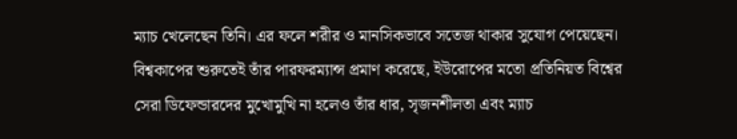ম্যাচ খেলেছেন তিনি। এর ফলে শরীর ও মানসিকভাবে সতেজ থাকার সুযোগ পেয়েছেন।
বিশ্বকাপের শুরুতেই তাঁর পারফরম্যান্স প্রমাণ করেছে, ইউরোপের মতো প্রতিনিয়ত বিশ্বের সেরা ডিফেন্ডারদের মুখোমুখি না হলেও তাঁর ধার, সৃজনশীলতা এবং ম্যাচ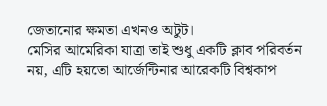জেতানোর ক্ষমতা এখনও অটুট।
মেসির আমেরিকা যাত্রা তাই শুধু একটি ক্লাব পরিবর্তন নয়, এটি হয়তো আর্জেন্টিনার আরেকটি বিশ্বকাপ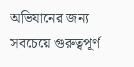অভিযানের জন্য সবচেয়ে গুরুত্বপূর্ণ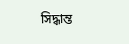সিদ্ধান্ত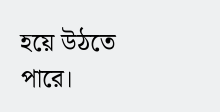হয়ে উঠতে পারে।